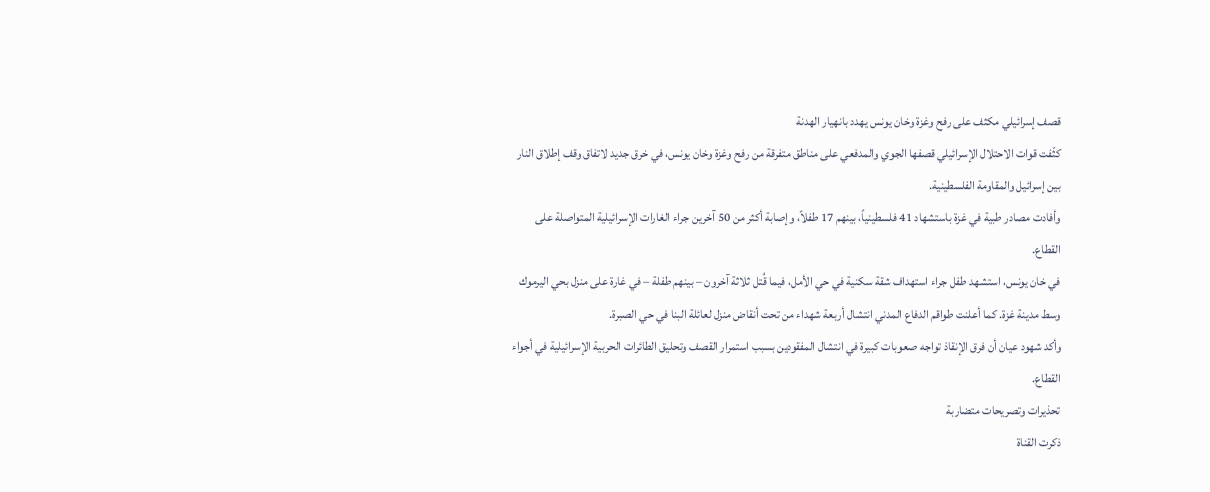قصف إسرائيلي مكثف على رفح وغزة وخان يونس يهدد بانهيار الهدنة
كثّفت قوات الاحتلال الإسرائيلي قصفها الجوي والمدفعي على مناطق متفرقة من رفح وغزة وخان يونس، في خرق جديد لاتفاق وقف إطلاق النار بين إسرائيل والمقاومة الفلسطينية.
وأفادت مصادر طبية في غزة باستشهاد 41 فلسطينياً، بينهم 17 طفلاً، وإصابة أكثر من 50 آخرين جراء الغارات الإسرائيلية المتواصلة على القطاع.
في خان يونس، استشهد طفل جراء استهداف شقة سكنية في حي الأمل، فيما قُتل ثلاثة آخرون – بينهم طفلة – في غارة على منزل بحي اليرموك وسط مدينة غزة. كما أعلنت طواقم الدفاع المدني انتشال أربعة شهداء من تحت أنقاض منزل لعائلة البنا في حي الصبرة.
وأكد شهود عيان أن فرق الإنقاذ تواجه صعوبات كبيرة في انتشال المفقودين بسبب استمرار القصف وتحليق الطائرات الحربية الإسرائيلية في أجواء القطاع.
تحذيرات وتصريحات متضاربة
ذكرت القناة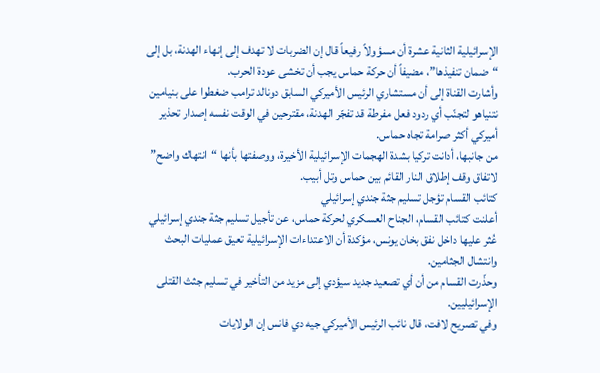الإسرائيلية الثانية عشرة أن مسؤولاً رفيعاً قال إن الضربات لا تهدف إلى إنهاء الهدنة، بل إلى “ضمان تنفيذها”، مضيفاً أن حركة حماس يجب أن تخشى عودة الحرب.
وأشارت القناة إلى أن مستشاري الرئيس الأميركي السابق دونالد ترامب ضغطوا على بنيامين نتنياهو لتجنّب أي ردود فعل مفرطة قد تفجّر الهدنة، مقترحين في الوقت نفسه إصدار تحذير أميركي أكثر صرامة تجاه حماس.
من جانبها، أدانت تركيا بشدة الهجمات الإسرائيلية الأخيرة، ووصفتها بأنها “انتهاك واضح” لاتفاق وقف إطلاق النار القائم بين حماس وتل أبيب.
كتائب القسام تؤجل تسليم جثة جندي إسرائيلي
أعلنت كتائب القسام، الجناح العسكري لحركة حماس، عن تأجيل تسليم جثة جندي إسرائيلي عُثر عليها داخل نفق بخان يونس، مؤكدة أن الاعتداءات الإسرائيلية تعيق عمليات البحث وانتشال الجثامين.
وحذّرت القسام من أن أي تصعيد جديد سيؤدي إلى مزيد من التأخير في تسليم جثث القتلى الإسرائيليين.
وفي تصريح لافت، قال نائب الرئيس الأميركي جيه دي فانس إن الولايات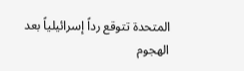المتحدة تتوقع رداً إسرائيلياً بعد الهجوم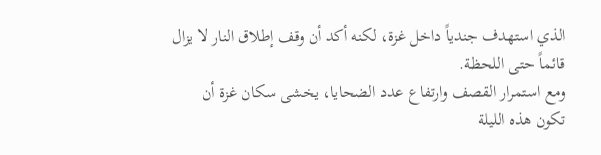الذي استهدف جندياً داخل غزة، لكنه أكد أن وقف إطلاق النار لا يزال قائماً حتى اللحظة.
ومع استمرار القصف وارتفاع عدد الضحايا، يخشى سكان غزة أن تكون هذه الليلة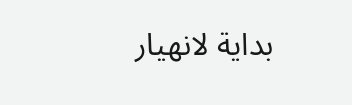بداية لانهيار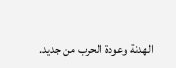الهدنة وعودة الحرب من جديد.